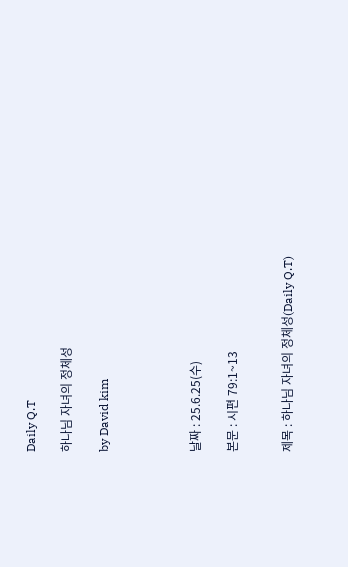Daily Q.T

하나님 자녀의 정체성

by David kim




날짜 : 25.6.25(수)

본문 : 시편 79:1~13


제목 : 하나님 자녀의 정체성(Daily Q.T)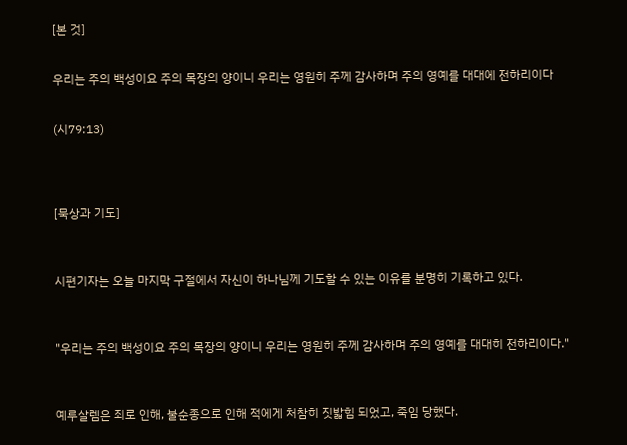[본 것]


우리는 주의 백성이요 주의 목장의 양이니 우리는 영원히 주께 감사하며 주의 영예를 대대에 전하리이다


(시79:13)




[묵상과 기도]



시편기자는 오늘 마지막 구절에서 자신이 하나님께 기도할 수 있는 이유를 분명히 기록하고 있다.



"우리는 주의 백성이요 주의 목장의 양이니 우리는 영원히 주께 감사하며 주의 영예를 대대히 전하리이다."



예루살렘은 죄로 인해, 불순종으로 인해 적에게 처참히 짓밟힘 되었고, 죽임 당했다.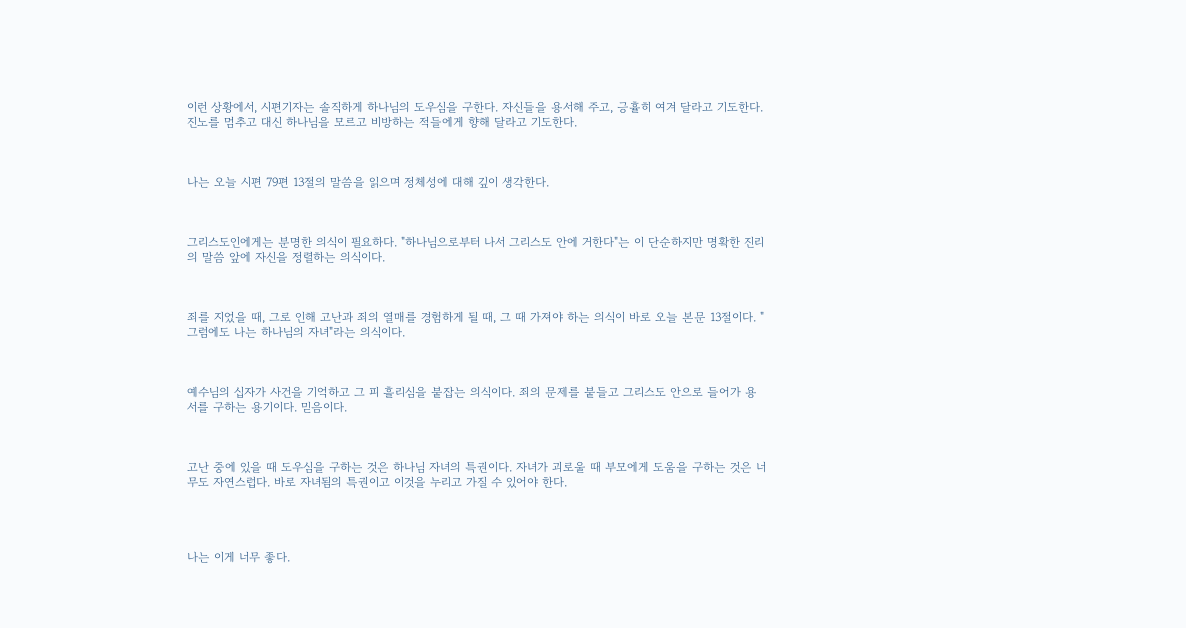이런 상황에서, 시편기자는 솔직하게 하나님의 도우심을 구한다. 자신들을 용서해 주고, 긍휼히 여겨 달라고 기도한다. 진노를 멈추고 대신 하나님을 모르고 비방하는 적들에게 향해 달라고 기도한다.



나는 오늘 시편 79편 13절의 말씀을 읽으며 정체성에 대해 깊이 생각한다.



그리스도인에게는 분명한 의식이 필요하다. "하나님으로부터 나서 그리스도 안에 거한다"는 이 단순하지만 명확한 진리의 말씀 앞에 자신을 정렬하는 의식이다.



죄를 지었을 때, 그로 인해 고난과 죄의 열매를 경험하게 될 때, 그 때 가져야 하는 의식이 바로 오늘 본문 13절이다. "그럼에도 나는 하나님의 자녀"라는 의식이다.



예수님의 십자가 사건을 기억하고 그 피 흘리심을 붙잡는 의식이다. 죄의 문제를 붙들고 그리스도 안으로 들어가 용서를 구하는 용기이다. 믿음이다.



고난 중에 있을 때 도우심을 구하는 것은 하나님 자녀의 특권이다. 자녀가 괴로울 때 부모에게 도움을 구하는 것은 너무도 자연스럽다. 바로 자녀됨의 특권이고 이것을 누리고 가질 수 있어야 한다.




나는 이게 너무 좋다.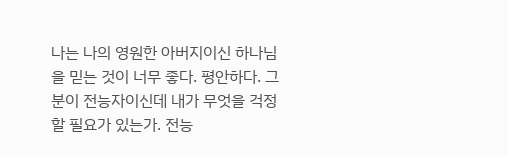나는 나의 영원한 아버지이신 하나님을 믿는 것이 너무 좋다. 평안하다. 그분이 전능자이신데 내가 무엇을 걱정할 필요가 있는가. 전능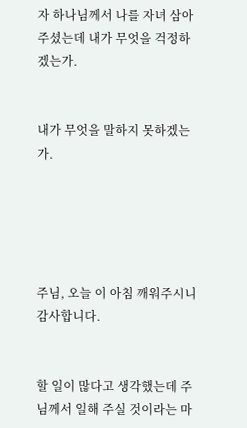자 하나님께서 나를 자녀 삼아 주셨는데 내가 무엇을 걱정하겠는가.


내가 무엇을 말하지 못하겠는가.





주님, 오늘 이 아침 깨워주시니 감사합니다.


할 일이 많다고 생각했는데 주님께서 일해 주실 것이라는 마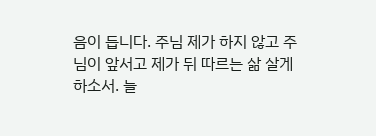음이 듭니다. 주님 제가 하지 않고 주님이 앞서고 제가 뒤 따르는 삶 살게 하소서. 늘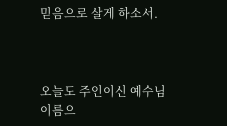믿음으로 살게 하소서.



오늘도 주인이신 예수님 이름으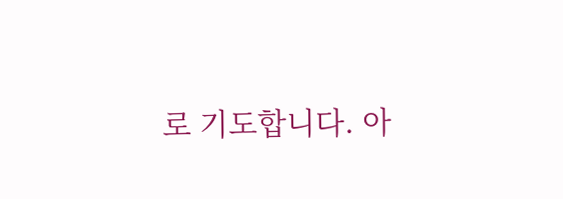로 기도합니다. 아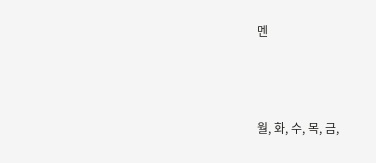멘



월, 화, 수, 목, 금,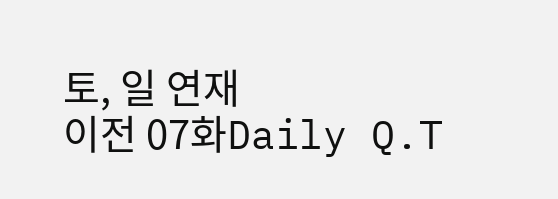토, 일 연재
이전 07화Daily Q.T